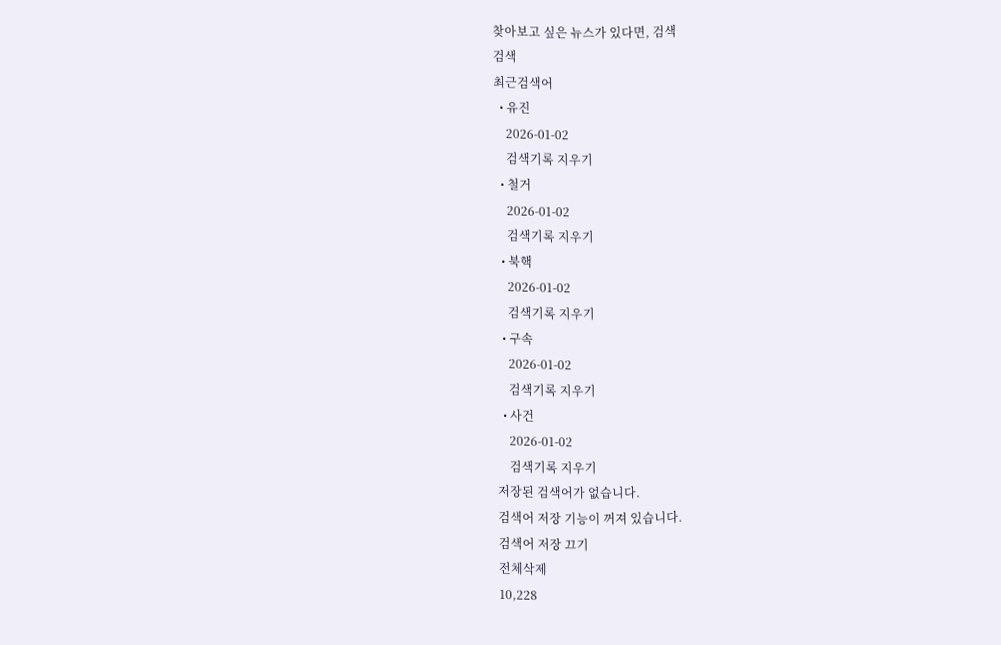찾아보고 싶은 뉴스가 있다면, 검색
검색
최근검색어
  • 유진
    2026-01-02
    검색기록 지우기
  • 철거
    2026-01-02
    검색기록 지우기
  • 북핵
    2026-01-02
    검색기록 지우기
  • 구속
    2026-01-02
    검색기록 지우기
  • 사건
    2026-01-02
    검색기록 지우기
저장된 검색어가 없습니다.
검색어 저장 기능이 꺼져 있습니다.
검색어 저장 끄기
전체삭제
10,228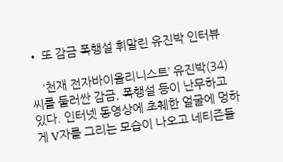• 또 감금 폭행설 휘말린 유진박 인터뷰

    ‘천재 전자바이올리니스트’ 유진박(34)씨를 둘러싼 감금, 폭행설 등이 난무하고 있다. 인터넷 동영상에 초췌한 얼굴에 멍하게 V자를 그리는 모습이 나오고 네티즌들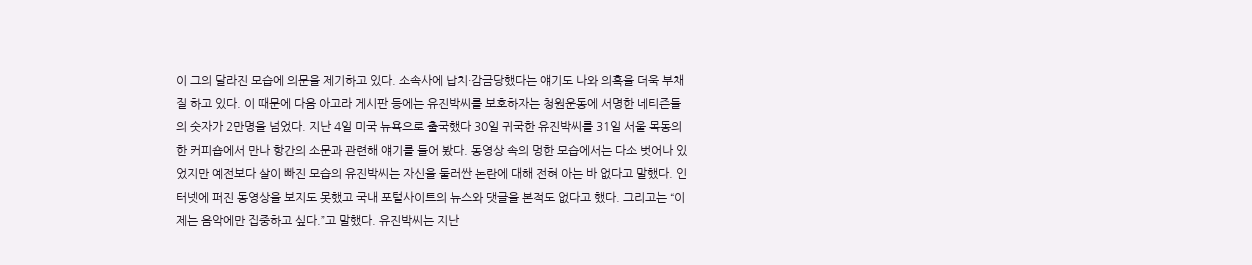이 그의 달라진 모습에 의문을 제기하고 있다. 소속사에 납치·감금당했다는 얘기도 나와 의혹을 더욱 부채질 하고 있다. 이 때문에 다음 아고라 게시판 등에는 유진박씨를 보호하자는 청원운동에 서명한 네티즌들의 숫자가 2만명을 넘었다. 지난 4일 미국 뉴욕으로 출국했다 30일 귀국한 유진박씨를 31일 서울 목동의 한 커피숍에서 만나 항간의 소문과 관련해 얘기를 들어 봤다. 동영상 속의 멍한 모습에서는 다소 벗어나 있었지만 예전보다 살이 빠진 모습의 유진박씨는 자신을 둘러싼 논란에 대해 전혀 아는 바 없다고 말했다. 인터넷에 퍼진 동영상을 보지도 못했고 국내 포털사이트의 뉴스와 댓글을 본적도 없다고 했다. 그리고는 “이제는 음악에만 집중하고 싶다.”고 말했다. 유진박씨는 지난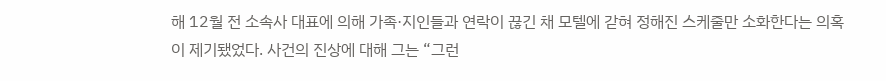해 12월 전 소속사 대표에 의해 가족·지인들과 연락이 끊긴 채 모텔에 갇혀 정해진 스케줄만 소화한다는 의혹이 제기됐었다. 사건의 진상에 대해 그는 “그런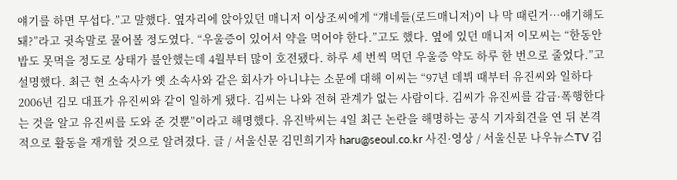얘기를 하면 무섭다.”고 말했다. 옆자리에 앉아있던 매니저 이상조씨에게 “걔네들(로드매니저)이 나 막 때린거…얘기해도 돼?”라고 귓속말로 물어볼 정도였다. “우울증이 있어서 약을 먹어야 한다.”고도 했다. 옆에 있던 매니저 이모씨는 “한동안 밥도 못먹을 정도로 상태가 불안했는데 4월부터 많이 호전됐다. 하루 세 번씩 먹던 우울증 약도 하루 한 번으로 줄었다.”고 설명했다. 최근 현 소속사가 옛 소속사와 같은 회사가 아니냐는 소문에 대해 이씨는 “97년 데뷔 때부터 유진씨와 일하다 2006년 김모 대표가 유진씨와 같이 일하게 됐다. 김씨는 나와 전혀 관계가 없는 사람이다. 김씨가 유진씨를 감금·폭행한다는 것을 알고 유진씨를 도와 준 것뿐”이라고 해명했다. 유진박씨는 4일 최근 논란을 해명하는 공식 기자회견을 연 뒤 본격적으로 활동을 재개할 것으로 알려졌다. 글 / 서울신문 김민희기자 haru@seoul.co.kr 사진·영상 / 서울신문 나우뉴스TV 김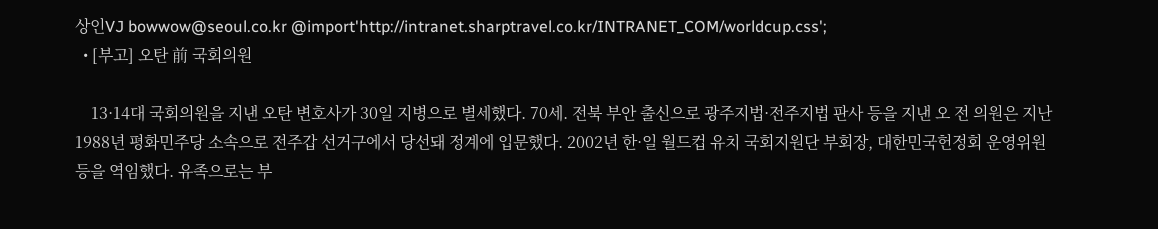상인VJ bowwow@seoul.co.kr @import'http://intranet.sharptravel.co.kr/INTRANET_COM/worldcup.css';
  • [부고] 오탄 前 국회의원

    13·14대 국회의원을 지낸 오탄 변호사가 30일 지병으로 별세했다. 70세. 전북 부안 출신으로 광주지법·전주지법 판사 등을 지낸 오 전 의원은 지난 1988년 평화민주당 소속으로 전주갑 선거구에서 당선돼 정계에 입문했다. 2002년 한·일 월드컵 유치 국회지원단 부회장, 대한민국헌정회 운영위원 등을 역임했다. 유족으로는 부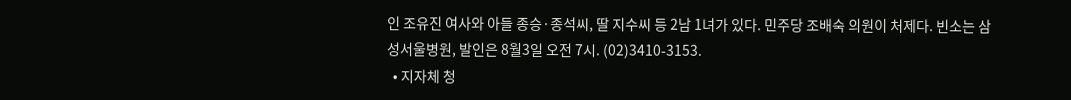인 조유진 여사와 아들 종승·종석씨, 딸 지수씨 등 2남 1녀가 있다. 민주당 조배숙 의원이 처제다. 빈소는 삼성서울병원, 발인은 8월3일 오전 7시. (02)3410-3153.
  • 지자체 청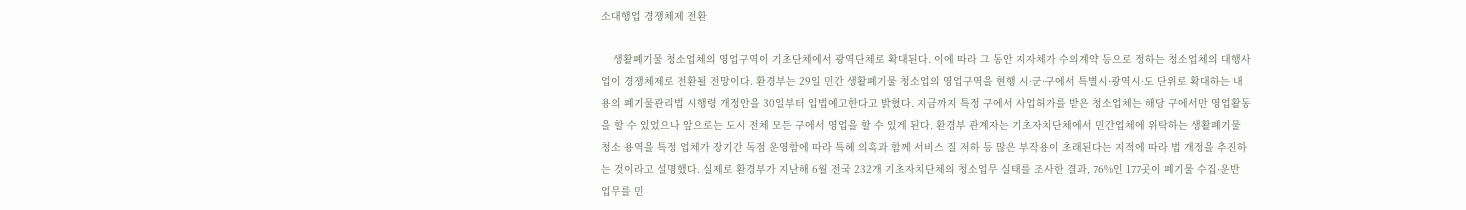소대행업 경쟁체제 전환

    생활폐기물 청소업체의 영업구역이 기초단체에서 광역단체로 확대된다. 이에 따라 그 동안 지자체가 수의계약 등으로 정하는 청소업체의 대행사업이 경쟁체제로 전환될 전망이다. 환경부는 29일 민간 생활폐기물 청소업의 영업구역을 현행 시·군·구에서 특별시·광역시·도 단위로 확대하는 내용의 폐기물관리법 시행령 개정안을 30일부터 입법예고한다고 밝혔다. 지금까지 특정 구에서 사업허가를 받은 청소업체는 해당 구에서만 영업활동을 할 수 있었으나 앞으로는 도시 전체 모든 구에서 영업을 할 수 있게 된다. 환경부 관계자는 기초자치단체에서 민간업체에 위탁하는 생활폐기물 청소 용역을 특정 업체가 장기간 독점 운영함에 따라 특혜 의혹과 함께 서비스 질 저하 등 많은 부작용이 초래된다는 지적에 따라 법 개정을 추진하는 것이라고 설명했다. 실제로 환경부가 지난해 6월 전국 232개 기초자치단체의 청소업무 실태를 조사한 결과, 76%인 177곳이 폐기물 수집·운반 업무를 민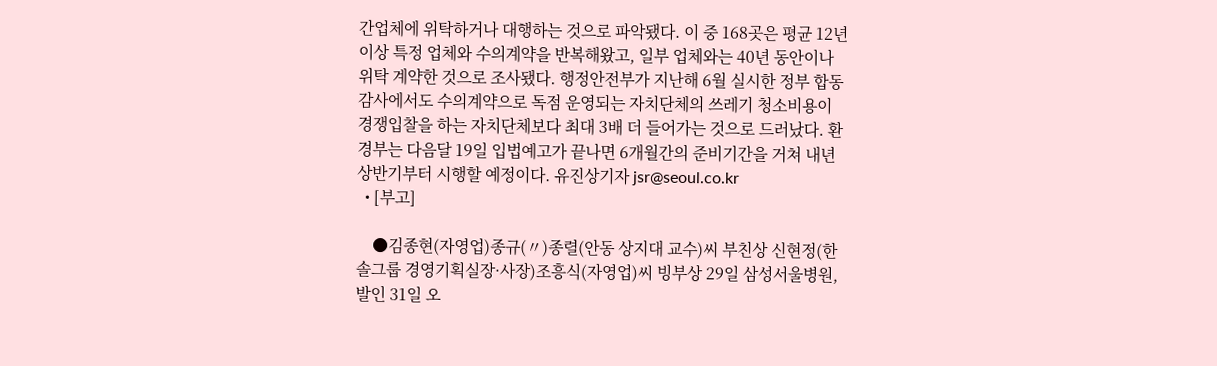간업체에 위탁하거나 대행하는 것으로 파악됐다. 이 중 168곳은 평균 12년 이상 특정 업체와 수의계약을 반복해왔고, 일부 업체와는 40년 동안이나 위탁 계약한 것으로 조사됐다. 행정안전부가 지난해 6월 실시한 정부 합동감사에서도 수의계약으로 독점 운영되는 자치단체의 쓰레기 청소비용이 경쟁입찰을 하는 자치단체보다 최대 3배 더 들어가는 것으로 드러났다. 환경부는 다음달 19일 입법예고가 끝나면 6개월간의 준비기간을 거쳐 내년 상반기부터 시행할 예정이다. 유진상기자 jsr@seoul.co.kr
  • [부고]

    ●김종현(자영업)종규(〃)종렬(안동 상지대 교수)씨 부친상 신현정(한솔그룹 경영기획실장·사장)조흥식(자영업)씨 빙부상 29일 삼성서울병원, 발인 31일 오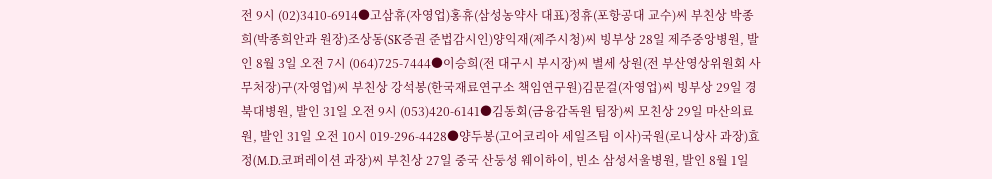전 9시 (02)3410-6914●고삼휴(자영업)홍휴(삼성농약사 대표)정휴(포항공대 교수)씨 부친상 박종희(박종희안과 원장)조상동(SK증권 준법감시인)양익재(제주시청)씨 빙부상 28일 제주중앙병원, 발인 8월 3일 오전 7시 (064)725-7444●이승희(전 대구시 부시장)씨 별세 상원(전 부산영상위원회 사무처장)구(자영업)씨 부친상 강석봉(한국재료연구소 책임연구원)김문걸(자영업)씨 빙부상 29일 경북대병원, 발인 31일 오전 9시 (053)420-6141●김동회(금융감독원 팀장)씨 모친상 29일 마산의료원, 발인 31일 오전 10시 019-296-4428●양두봉(고어코리아 세일즈팀 이사)국원(로니상사 과장)효정(M.D.코퍼레이션 과장)씨 부친상 27일 중국 산둥성 웨이하이, 빈소 삼성서울병원, 발인 8월 1일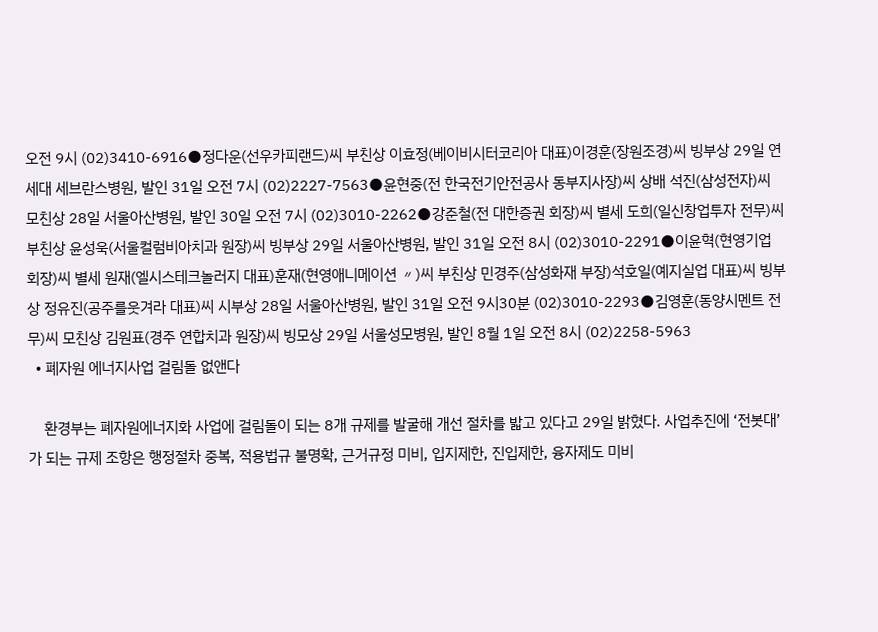오전 9시 (02)3410-6916●정다운(선우카피랜드)씨 부친상 이효정(베이비시터코리아 대표)이경훈(장원조경)씨 빙부상 29일 연세대 세브란스병원, 발인 31일 오전 7시 (02)2227-7563●윤현중(전 한국전기안전공사 동부지사장)씨 상배 석진(삼성전자)씨 모친상 28일 서울아산병원, 발인 30일 오전 7시 (02)3010-2262●강준철(전 대한증권 회장)씨 별세 도희(일신창업투자 전무)씨 부친상 윤성욱(서울컬럼비아치과 원장)씨 빙부상 29일 서울아산병원, 발인 31일 오전 8시 (02)3010-2291●이윤혁(현영기업 회장)씨 별세 원재(엘시스테크놀러지 대표)훈재(현영애니메이션 〃)씨 부친상 민경주(삼성화재 부장)석호일(예지실업 대표)씨 빙부상 정유진(공주를웃겨라 대표)씨 시부상 28일 서울아산병원, 발인 31일 오전 9시30분 (02)3010-2293●김영훈(동양시멘트 전무)씨 모친상 김원표(경주 연합치과 원장)씨 빙모상 29일 서울성모병원, 발인 8월 1일 오전 8시 (02)2258-5963
  • 폐자원 에너지사업 걸림돌 없앤다

    환경부는 폐자원에너지화 사업에 걸림돌이 되는 8개 규제를 발굴해 개선 절차를 밟고 있다고 29일 밝혔다. 사업추진에 ‘전봇대’가 되는 규제 조항은 행정절차 중복, 적용법규 불명확, 근거규정 미비, 입지제한, 진입제한, 융자제도 미비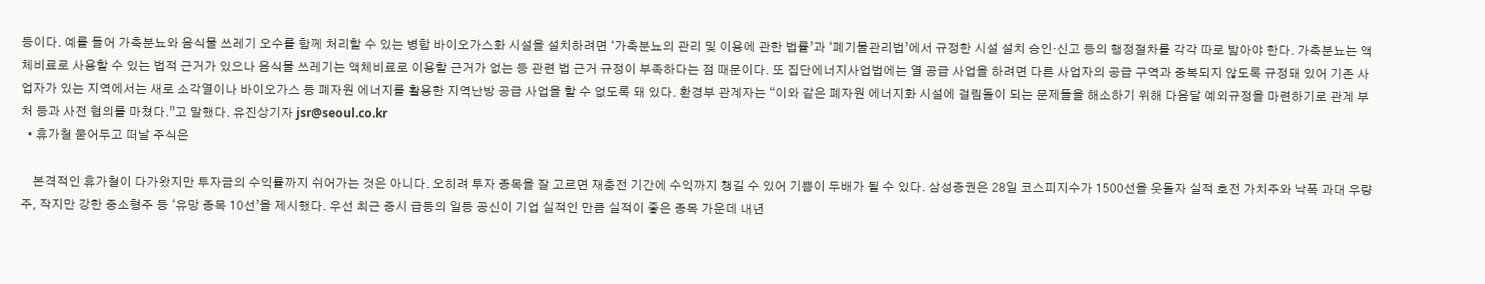등이다. 예를 들어 가축분뇨와 음식물 쓰레기 오수를 함께 처리할 수 있는 병합 바이오가스화 시설을 설치하려면 ‘가축분뇨의 관리 및 이용에 관한 법률’과 ‘폐기물관리법’에서 규정한 시설 설치 승인·신고 등의 행정절차를 각각 따로 밟아야 한다. 가축분뇨는 액체비료로 사용할 수 있는 법적 근거가 있으나 음식물 쓰레기는 액체비료로 이용할 근거가 없는 등 관련 법 근거 규정이 부족하다는 점 때문이다. 또 집단에너지사업법에는 열 공급 사업을 하려면 다른 사업자의 공급 구역과 중복되지 않도록 규정돼 있어 기존 사업자가 있는 지역에서는 새로 소각열이나 바이오가스 등 폐자원 에너지를 활용한 지역난방 공급 사업을 할 수 없도록 돼 있다. 환경부 관계자는 “이와 같은 폐자원 에너지화 시설에 걸림돌이 되는 문제들을 해소하기 위해 다음달 예외규정을 마련하기로 관계 부처 등과 사전 협의를 마쳤다.”고 말했다. 유진상기자 jsr@seoul.co.kr
  • 휴가철 묻어두고 떠날 주식은

    본격적인 휴가철이 다가왔지만 투자금의 수익률까지 쉬어가는 것은 아니다. 오히려 투자 종목을 잘 고르면 재충전 기간에 수익까지 챙길 수 있어 기쁨이 두배가 될 수 있다. 삼성증권은 28일 코스피지수가 1500선을 웃돌자 실적 호전 가치주와 낙폭 과대 우량주, 작지만 강한 중소형주 등 ‘유망 종목 10선’을 제시했다. 우선 최근 증시 급등의 일등 공신이 기업 실적인 만큼 실적이 좋은 종목 가운데 내년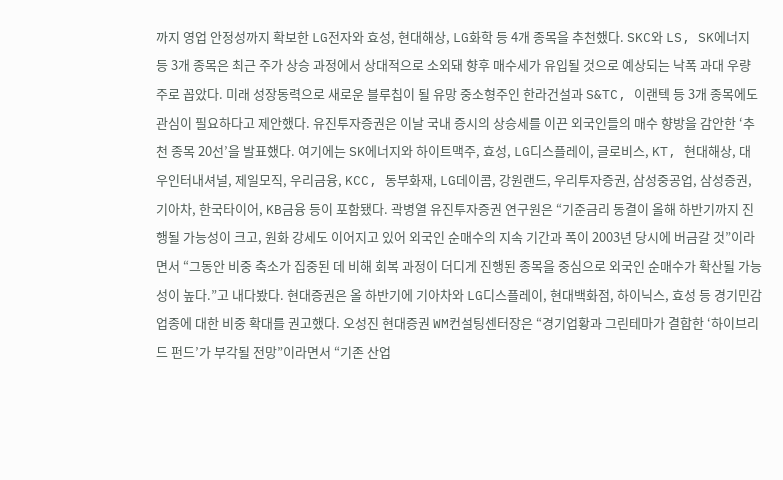까지 영업 안정성까지 확보한 LG전자와 효성, 현대해상, LG화학 등 4개 종목을 추천했다. SKC와 LS, SK에너지 등 3개 종목은 최근 주가 상승 과정에서 상대적으로 소외돼 향후 매수세가 유입될 것으로 예상되는 낙폭 과대 우량주로 꼽았다. 미래 성장동력으로 새로운 블루칩이 될 유망 중소형주인 한라건설과 S&TC, 이랜텍 등 3개 종목에도 관심이 필요하다고 제안했다. 유진투자증권은 이날 국내 증시의 상승세를 이끈 외국인들의 매수 향방을 감안한 ‘추천 종목 20선’을 발표했다. 여기에는 SK에너지와 하이트맥주, 효성, LG디스플레이, 글로비스, KT, 현대해상, 대우인터내셔널, 제일모직, 우리금융, KCC, 동부화재, LG데이콤, 강원랜드, 우리투자증권, 삼성중공업, 삼성증권, 기아차, 한국타이어, KB금융 등이 포함됐다. 곽병열 유진투자증권 연구원은 “기준금리 동결이 올해 하반기까지 진행될 가능성이 크고, 원화 강세도 이어지고 있어 외국인 순매수의 지속 기간과 폭이 2003년 당시에 버금갈 것”이라면서 “그동안 비중 축소가 집중된 데 비해 회복 과정이 더디게 진행된 종목을 중심으로 외국인 순매수가 확산될 가능성이 높다.”고 내다봤다. 현대증권은 올 하반기에 기아차와 LG디스플레이, 현대백화점, 하이닉스, 효성 등 경기민감업종에 대한 비중 확대를 권고했다. 오성진 현대증권 WM컨설팅센터장은 “경기업황과 그린테마가 결합한 ‘하이브리드 펀드’가 부각될 전망”이라면서 “기존 산업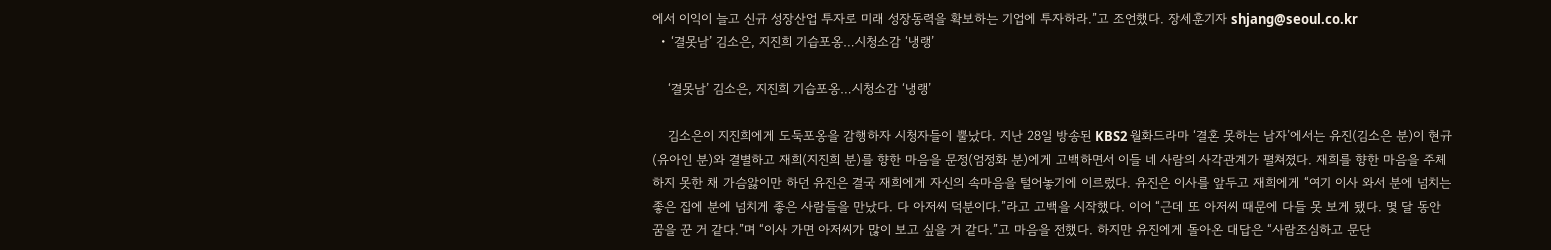에서 이익이 늘고 신규 성장산업 투자로 미래 성장동력을 확보하는 기업에 투자하라.”고 조언했다. 장세훈기자 shjang@seoul.co.kr
  • ‘결못남’ 김소은, 지진희 기습포옹…시청소감 ‘냉랭’

    ‘결못남’ 김소은, 지진희 기습포옹…시청소감 ‘냉랭’

    김소은이 지진희에게 도둑포옹을 감행하자 시청자들이 뿔났다. 지난 28일 방송된 KBS2 월화드라마 ‘결혼 못하는 남자’에서는 유진(김소은 분)이 현규(유아인 분)와 결별하고 재희(지진희 분)를 향한 마음을 문정(엄정화 분)에게 고백하면서 이들 네 사람의 사각관계가 펼쳐졌다. 재희를 향한 마음을 주체하지 못한 채 가슴앓이만 하던 유진은 결국 재희에게 자신의 속마음을 털어놓기에 이르렀다. 유진은 이사를 앞두고 재희에게 “여기 이사 와서 분에 넘치는 좋은 집에 분에 넘치게 좋은 사람들을 만났다. 다 아저씨 덕분이다.”라고 고백을 시작했다. 이어 “근데 또 아저씨 때문에 다들 못 보게 됐다. 몇 달 동안 꿈을 꾼 거 같다.”며 “이사 가면 아저씨가 많이 보고 싶을 거 같다.”고 마음을 전했다. 하지만 유진에게 돌아온 대답은 “사람조심하고 문단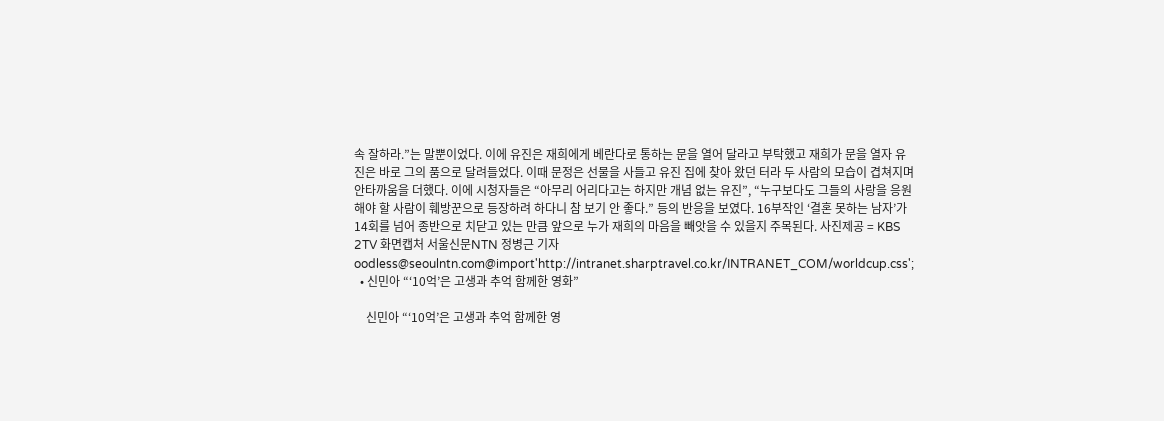속 잘하라.”는 말뿐이었다. 이에 유진은 재희에게 베란다로 통하는 문을 열어 달라고 부탁했고 재희가 문을 열자 유진은 바로 그의 품으로 달려들었다. 이때 문정은 선물을 사들고 유진 집에 찾아 왔던 터라 두 사람의 모습이 겹쳐지며 안타까움을 더했다. 이에 시청자들은 “아무리 어리다고는 하지만 개념 없는 유진”, “누구보다도 그들의 사랑을 응원해야 할 사람이 훼방꾼으로 등장하려 하다니 참 보기 안 좋다.” 등의 반응을 보였다. 16부작인 ‘결혼 못하는 남자’가 14회를 넘어 종반으로 치닫고 있는 만큼 앞으로 누가 재희의 마음을 빼앗을 수 있을지 주목된다. 사진제공 = KBS 2TV 화면캡처 서울신문NTN 정병근 기자 oodless@seoulntn.com@import'http://intranet.sharptravel.co.kr/INTRANET_COM/worldcup.css';
  • 신민아 “‘10억’은 고생과 추억 함께한 영화”

    신민아 “‘10억’은 고생과 추억 함께한 영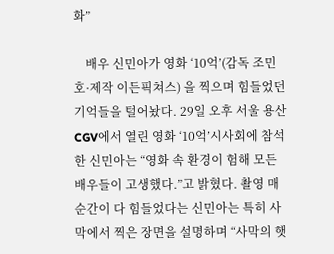화”

    배우 신민아가 영화 ‘10억’(감독 조민호·제작 이든픽쳐스) 을 찍으며 힘들었던 기억들을 털어놨다. 29일 오후 서울 용산CGV에서 열린 영화 ‘10억’시사회에 참석한 신민아는 “영화 속 환경이 험해 모든 배우들이 고생했다.”고 밝혔다. 촬영 매 순간이 다 힘들었다는 신민아는 특히 사막에서 찍은 장면을 설명하며 “사막의 햇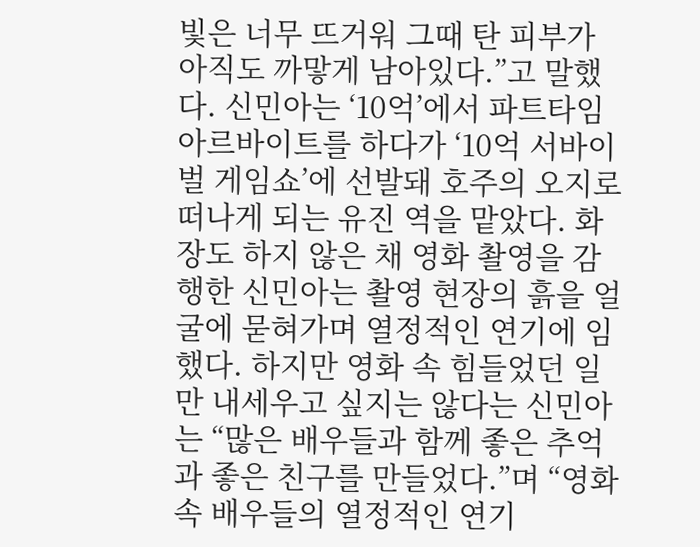빛은 너무 뜨거워 그때 탄 피부가 아직도 까맣게 남아있다.”고 말했다. 신민아는 ‘10억’에서 파트타임 아르바이트를 하다가 ‘10억 서바이벌 게임쇼’에 선발돼 호주의 오지로 떠나게 되는 유진 역을 맡았다. 화장도 하지 않은 채 영화 촬영을 감행한 신민아는 촬영 현장의 흙을 얼굴에 묻혀가며 열정적인 연기에 임했다. 하지만 영화 속 힘들었던 일만 내세우고 싶지는 않다는 신민아는 “많은 배우들과 함께 좋은 추억과 좋은 친구를 만들었다.”며 “영화 속 배우들의 열정적인 연기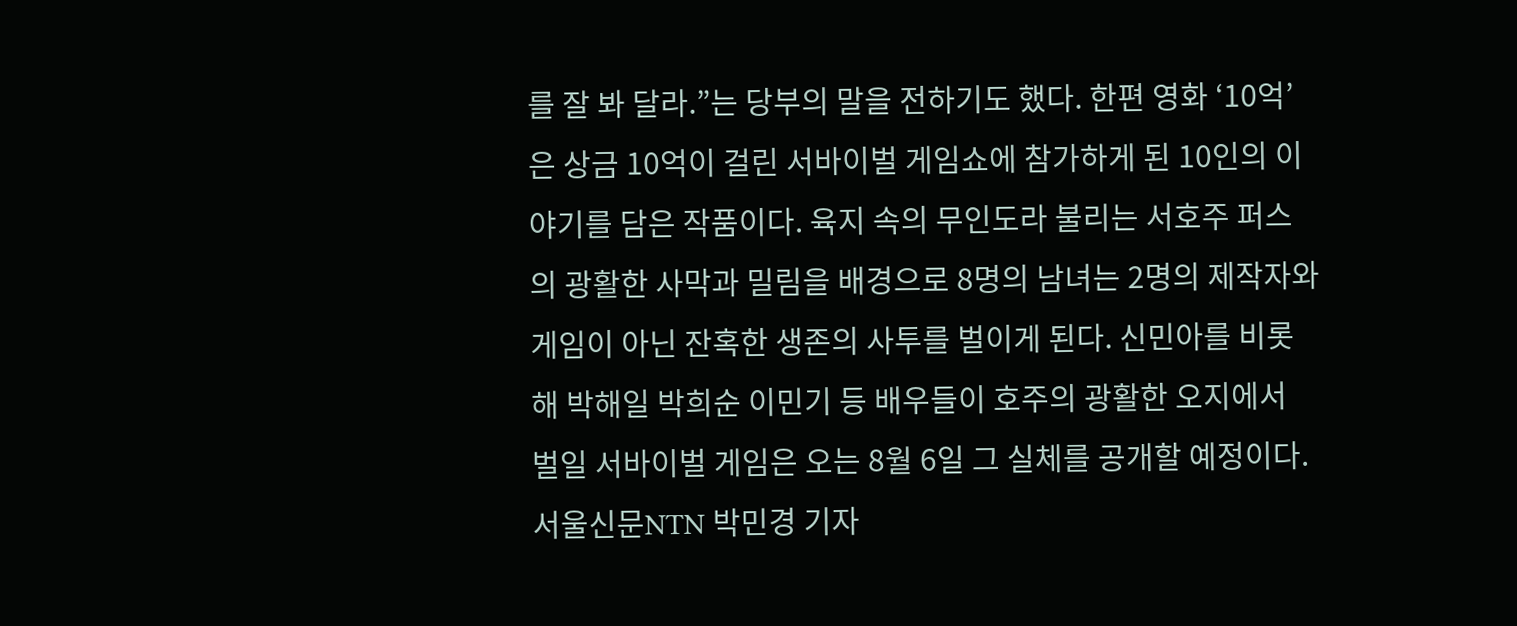를 잘 봐 달라.”는 당부의 말을 전하기도 했다. 한편 영화 ‘10억’은 상금 10억이 걸린 서바이벌 게임쇼에 참가하게 된 10인의 이야기를 담은 작품이다. 육지 속의 무인도라 불리는 서호주 퍼스의 광활한 사막과 밀림을 배경으로 8명의 남녀는 2명의 제작자와 게임이 아닌 잔혹한 생존의 사투를 벌이게 된다. 신민아를 비롯해 박해일 박희순 이민기 등 배우들이 호주의 광활한 오지에서 벌일 서바이벌 게임은 오는 8월 6일 그 실체를 공개할 예정이다. 서울신문NTN 박민경 기자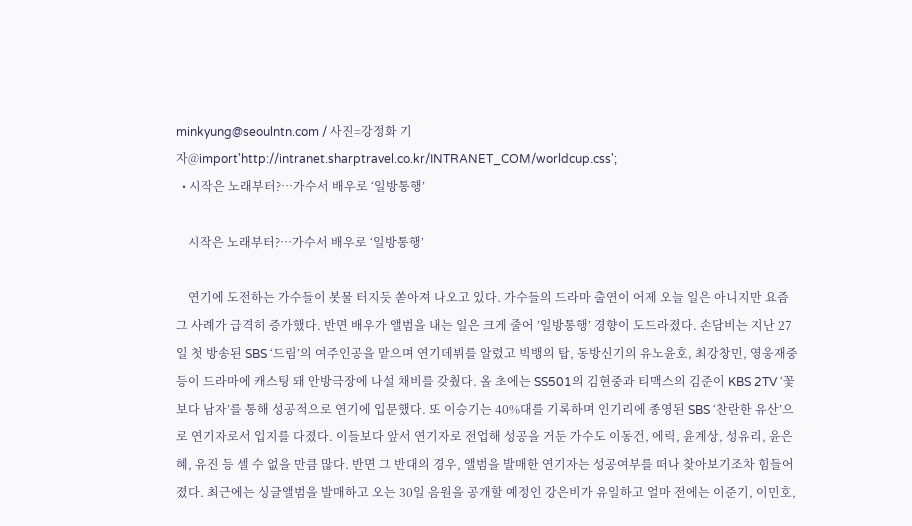minkyung@seoulntn.com / 사진=강정화 기자@import'http://intranet.sharptravel.co.kr/INTRANET_COM/worldcup.css';
  • 시작은 노래부터?…가수서 배우로 ‘일방통행’

    시작은 노래부터?…가수서 배우로 ‘일방통행’

    연기에 도전하는 가수들이 봇물 터지듯 쏟아져 나오고 있다. 가수들의 드라마 출연이 어제 오늘 일은 아니지만 요즘 그 사례가 급격히 증가했다. 반면 배우가 앨범을 내는 일은 크게 줄어 ’일방통행’ 경향이 도드라졌다. 손담비는 지난 27일 첫 방송된 SBS ‘드림’의 여주인공을 맡으며 연기데뷔를 알렸고 빅뱅의 탑, 동방신기의 유노윤호, 최강창민, 영웅재중 등이 드라마에 캐스팅 돼 안방극장에 나설 채비를 갖췄다. 올 초에는 SS501의 김현중과 티맥스의 김준이 KBS 2TV ‘꽃보다 남자’를 통해 성공적으로 연기에 입문했다. 또 이승기는 40%대를 기록하며 인기리에 종영된 SBS ‘찬란한 유산’으로 연기자로서 입지를 다졌다. 이들보다 앞서 연기자로 전업해 성공을 거둔 가수도 이동건, 에릭, 윤계상, 성유리, 윤은혜, 유진 등 셀 수 없을 만큼 많다. 반면 그 반대의 경우, 앨범을 발매한 연기자는 성공여부를 떠나 찾아보기조차 힘들어졌다. 최근에는 싱글앨범을 발매하고 오는 30일 음원을 공개할 예정인 강은비가 유일하고 얼마 전에는 이준기, 이민호,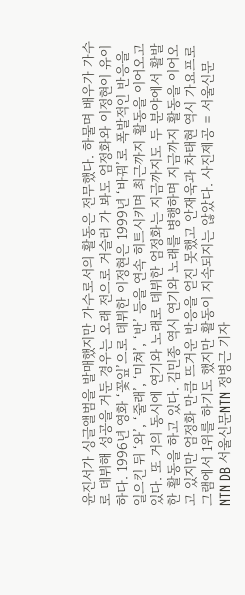윤진서가 싱글앨범을 발매했지만 가수로서의 활동은 전무했다. 하물며 배우가 가수로 데뷔해 성공을 거둔 경우는 오래 전으로 거슬러 가 봐도 엄정화와 이정현이 유이하다. 1996년 영화 ‘꽃잎’으로 데뷔한 이정현은 1999년 ‘바꿔’로 폭발적인 반응을 일으킨 뒤 ‘와’, ‘줄래’, ‘미쳐’, ‘반’ 등을 연속 히트시키며 최근까지 활동을 이어오고 있다. 또 거의 동시에 연기와 노래로 데뷔한 엄정화는 지금까지도 두 분야에서 활발한 활동을 하고 있다. 김민종 역시 연기와 노래를 병행하며 지금까지 활동을 이어오고 있지만 엄정화 만큼 뜨거운 반응을 얻진 못했고 안재욱과 차태현 역시 가요프로그램에서 1위를 하기도 했지만 활동이 지속되지는 않았다. 사진제공 = 서울신문NTN DB 서울신문NTN 정병근 기자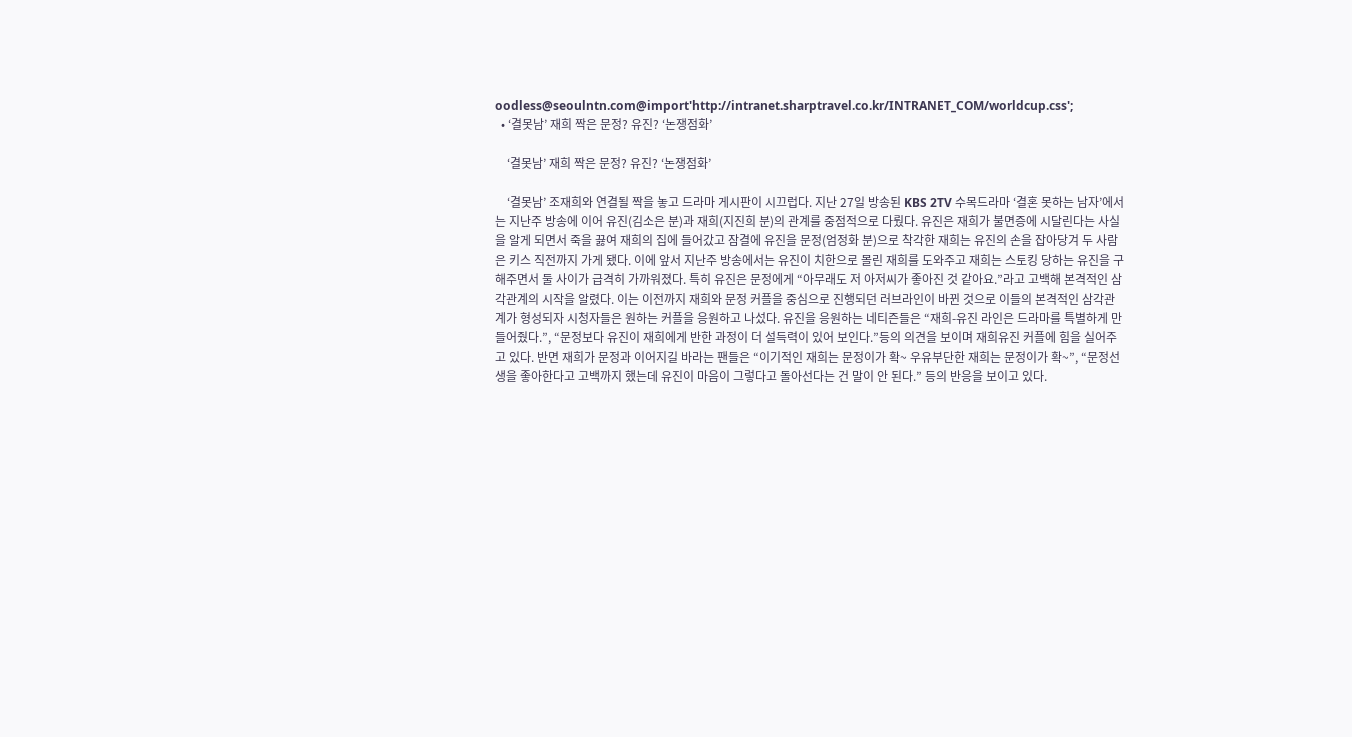oodless@seoulntn.com@import'http://intranet.sharptravel.co.kr/INTRANET_COM/worldcup.css';
  • ‘결못남’ 재희 짝은 문정? 유진? ‘논쟁점화’

    ‘결못남’ 재희 짝은 문정? 유진? ‘논쟁점화’

    ‘결못남’ 조재희와 연결될 짝을 놓고 드라마 게시판이 시끄럽다. 지난 27일 방송된 KBS 2TV 수목드라마 ‘결혼 못하는 남자’에서는 지난주 방송에 이어 유진(김소은 분)과 재희(지진희 분)의 관계를 중점적으로 다뤘다. 유진은 재희가 불면증에 시달린다는 사실을 알게 되면서 죽을 끓여 재희의 집에 들어갔고 잠결에 유진을 문정(엄정화 분)으로 착각한 재희는 유진의 손을 잡아당겨 두 사람은 키스 직전까지 가게 됐다. 이에 앞서 지난주 방송에서는 유진이 치한으로 몰린 재희를 도와주고 재희는 스토킹 당하는 유진을 구해주면서 둘 사이가 급격히 가까워졌다. 특히 유진은 문정에게 “아무래도 저 아저씨가 좋아진 것 같아요.”라고 고백해 본격적인 삼각관계의 시작을 알렸다. 이는 이전까지 재희와 문정 커플을 중심으로 진행되던 러브라인이 바뀐 것으로 이들의 본격적인 삼각관계가 형성되자 시청자들은 원하는 커플을 응원하고 나섰다. 유진을 응원하는 네티즌들은 “재희-유진 라인은 드라마를 특별하게 만들어줬다.”, “문정보다 유진이 재희에게 반한 과정이 더 설득력이 있어 보인다.”등의 의견을 보이며 재희유진 커플에 힘을 실어주고 있다. 반면 재희가 문정과 이어지길 바라는 팬들은 “이기적인 재희는 문정이가 확~ 우유부단한 재희는 문정이가 확~”, “문정선생을 좋아한다고 고백까지 했는데 유진이 마음이 그렇다고 돌아선다는 건 말이 안 된다.” 등의 반응을 보이고 있다.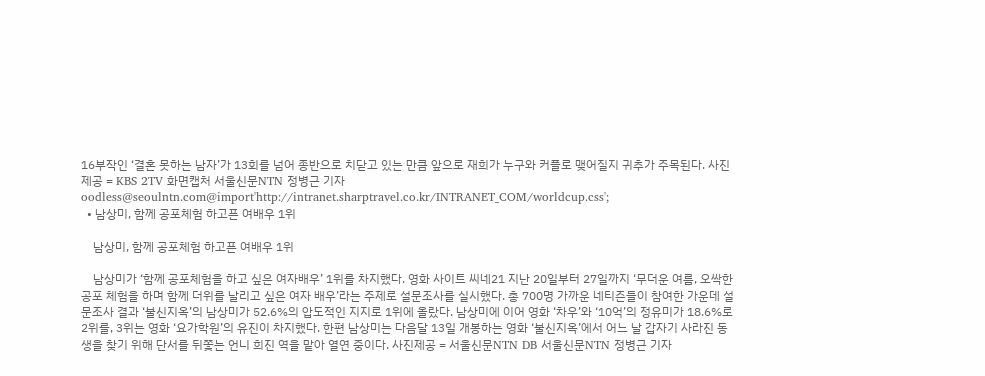16부작인 ‘결혼 못하는 남자’가 13회를 넘어 종반으로 치닫고 있는 만큼 앞으로 재희가 누구와 커플로 맺어질지 귀추가 주목된다. 사진제공 = KBS 2TV 화면캡처 서울신문NTN 정병근 기자 oodless@seoulntn.com@import'http://intranet.sharptravel.co.kr/INTRANET_COM/worldcup.css';
  • 남상미, 함께 공포체험 하고픈 여배우 1위

    남상미, 함께 공포체험 하고픈 여배우 1위

    남상미가 ‘함께 공포체험을 하고 싶은 여자배우’ 1위를 차지했다. 영화 사이트 씨네21 지난 20일부터 27일까지 ‘무더운 여름, 오싹한 공포 체험을 하며 함께 더위를 날리고 싶은 여자 배우’라는 주제로 설문조사를 실시했다. 총 700명 가까운 네티즌들이 참여한 가운데 설문조사 결과 ‘불신지옥’의 남상미가 52.6%의 압도적인 지지로 1위에 올랐다. 남상미에 이어 영화 ‘차우’와 ‘10억’의 정유미가 18.6%로 2위를, 3위는 영화 ‘요가학원’의 유진이 차지했다. 한편 남상미는 다음달 13일 개봉하는 영화 ‘불신지옥’에서 어느 날 갑자기 사라진 동생을 찾기 위해 단서를 뒤쫓는 언니 희진 역을 맡아 열연 중이다. 사진제공 = 서울신문NTN DB 서울신문NTN 정병근 기자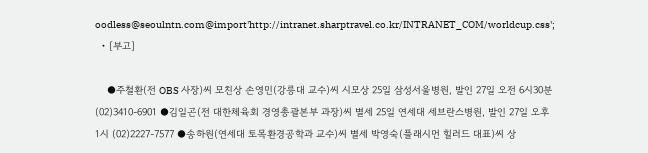oodless@seoulntn.com@import'http://intranet.sharptravel.co.kr/INTRANET_COM/worldcup.css';
  • [부고]

    ●주철환(전 OBS 사장)씨 모친상 손영민(강릉대 교수)씨 시모상 25일 삼성서울병원, 발인 27일 오전 6시30분 (02)3410-6901 ●김일곤(전 대한체육회 경영총괄본부 과장)씨 별세 25일 연세대 세브란스병원, 발인 27일 오후 1시 (02)2227-7577 ●송하원(연세대 토목환경공학과 교수)씨 별세 박영숙(플래시먼 힐러드 대표)씨 상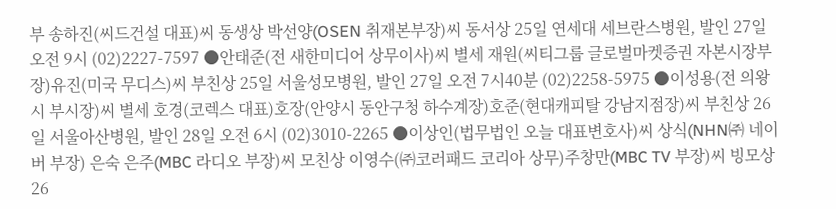부 송하진(씨드건설 대표)씨 동생상 박선양(OSEN 취재본부장)씨 동서상 25일 연세대 세브란스병원, 발인 27일 오전 9시 (02)2227-7597 ●안태준(전 새한미디어 상무이사)씨 별세 재원(씨티그룹 글로벌마켓증권 자본시장부장)유진(미국 무디스)씨 부친상 25일 서울성모병원, 발인 27일 오전 7시40분 (02)2258-5975 ●이성용(전 의왕시 부시장)씨 별세 호경(코렉스 대표)호장(안양시 동안구청 하수계장)호준(현대캐피탈 강남지점장)씨 부친상 26일 서울아산병원, 발인 28일 오전 6시 (02)3010-2265 ●이상인(법무법인 오늘 대표변호사)씨 상식(NHN㈜ 네이버 부장) 은숙 은주(MBC 라디오 부장)씨 모친상 이영수(㈜코러패드 코리아 상무)주창만(MBC TV 부장)씨 빙모상 26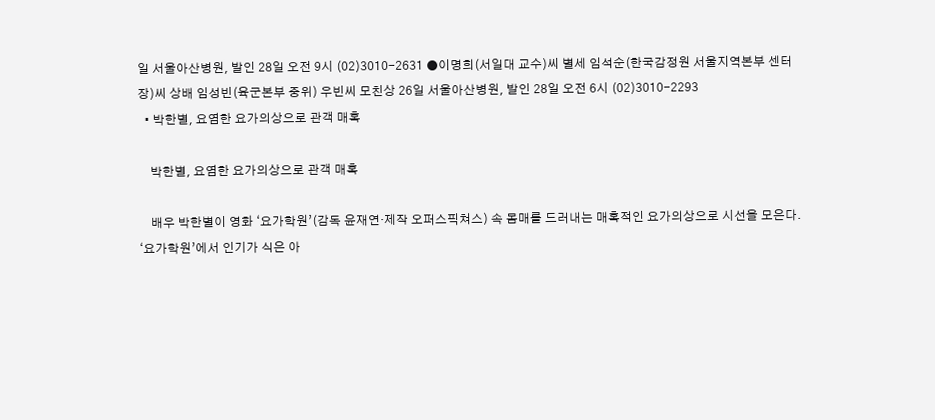일 서울아산병원, 발인 28일 오전 9시 (02)3010-2631 ●이명희(서일대 교수)씨 별세 임석순(한국감정원 서울지역본부 센터장)씨 상배 임성빈(육군본부 중위) 우빈씨 모친상 26일 서울아산병원, 발인 28일 오전 6시 (02)3010-2293
  • 박한별, 요염한 요가의상으로 관객 매혹

    박한별, 요염한 요가의상으로 관객 매혹

    배우 박한별이 영화 ‘요가학원’(감독 윤재연·제작 오퍼스픽쳐스) 속 몸매를 드러내는 매혹적인 요가의상으로 시선을 모은다. ‘요가학원’에서 인기가 식은 아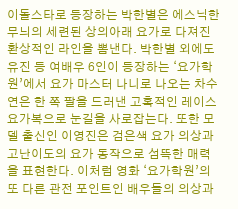이돌스타로 등장하는 박한별은 에스닉한 무늬의 세련된 상의아래 요가로 다져진 환상적인 라인을 뽐낸다. 박한별 외에도 유진 등 여배우 6인이 등장하는 ‘요가학원’에서 요가 마스터 나니로 나오는 차수연은 한 쪽 팔을 드러낸 고혹적인 레이스 요가복으로 눈길을 사로잡는다. 또한 모델 출신인 이영진은 검은색 요가 의상과 고난이도의 요가 동작으로 섬뜩한 매력을 표현한다. 이처럼 영화 ‘요가학원’의 또 다른 관전 포인트인 배우들의 의상과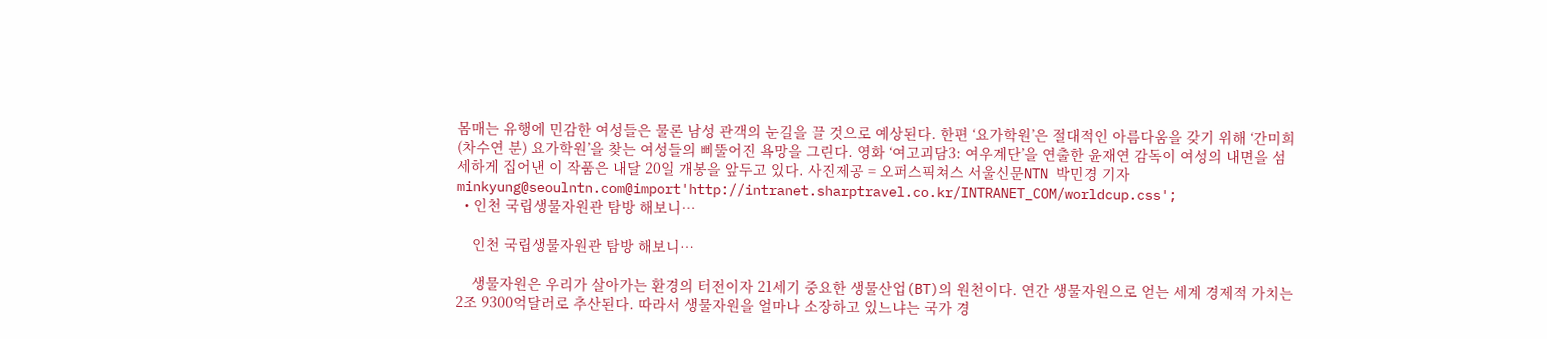몸매는 유행에 민감한 여성들은 물론 남성 관객의 눈길을 끌 것으로 예상된다. 한편 ‘요가학원’은 절대적인 아름다움을 갖기 위해 ‘간미희(차수연 분) 요가학원’을 찾는 여성들의 삐뚤어진 욕망을 그린다. 영화 ‘여고괴담3: 여우계단’을 연출한 윤재연 감독이 여성의 내면을 섬세하게 집어낸 이 작품은 내달 20일 개봉을 앞두고 있다. 사진제공 = 오퍼스픽쳐스 서울신문NTN 박민경 기자 minkyung@seoulntn.com@import'http://intranet.sharptravel.co.kr/INTRANET_COM/worldcup.css';
  • 인천 국립생물자원관 탐방 해보니…

    인천 국립생물자원관 탐방 해보니…

    생물자원은 우리가 살아가는 환경의 터전이자 21세기 중요한 생물산업(BT)의 원천이다. 연간 생물자원으로 얻는 세계 경제적 가치는 2조 9300억달러로 추산된다. 따라서 생물자원을 얼마나 소장하고 있느냐는 국가 경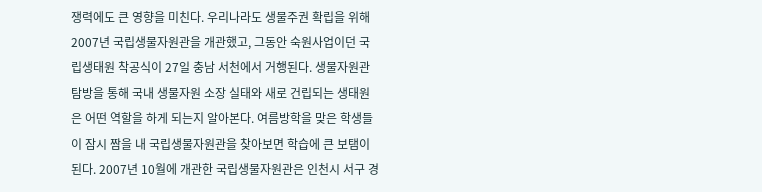쟁력에도 큰 영향을 미친다. 우리나라도 생물주권 확립을 위해 2007년 국립생물자원관을 개관했고, 그동안 숙원사업이던 국립생태원 착공식이 27일 충남 서천에서 거행된다. 생물자원관 탐방을 통해 국내 생물자원 소장 실태와 새로 건립되는 생태원은 어떤 역할을 하게 되는지 알아본다. 여름방학을 맞은 학생들이 잠시 짬을 내 국립생물자원관을 찾아보면 학습에 큰 보탬이 된다. 2007년 10월에 개관한 국립생물자원관은 인천시 서구 경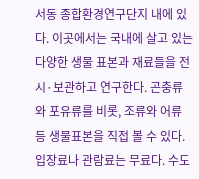서동 종합환경연구단지 내에 있다. 이곳에서는 국내에 살고 있는 다양한 생물 표본과 재료들을 전시·보관하고 연구한다. 곤충류와 포유류를 비롯, 조류와 어류 등 생물표본을 직접 볼 수 있다. 입장료나 관람료는 무료다. 수도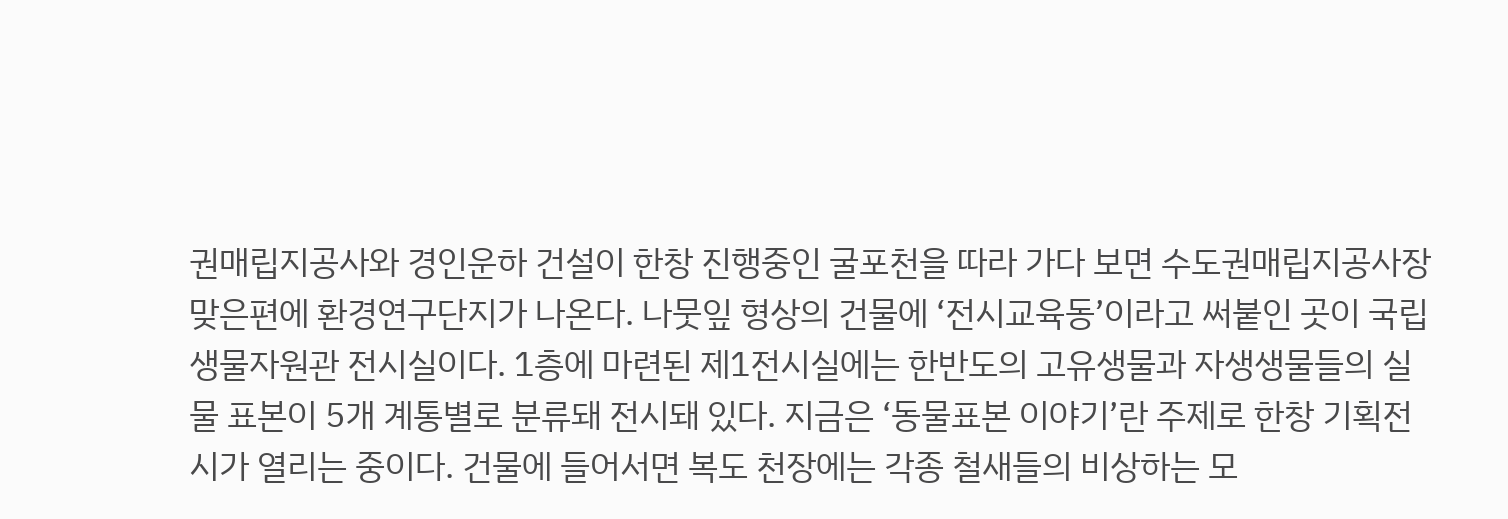권매립지공사와 경인운하 건설이 한창 진행중인 굴포천을 따라 가다 보면 수도권매립지공사장 맞은편에 환경연구단지가 나온다. 나뭇잎 형상의 건물에 ‘전시교육동’이라고 써붙인 곳이 국립생물자원관 전시실이다. 1층에 마련된 제1전시실에는 한반도의 고유생물과 자생생물들의 실물 표본이 5개 계통별로 분류돼 전시돼 있다. 지금은 ‘동물표본 이야기’란 주제로 한창 기획전시가 열리는 중이다. 건물에 들어서면 복도 천장에는 각종 철새들의 비상하는 모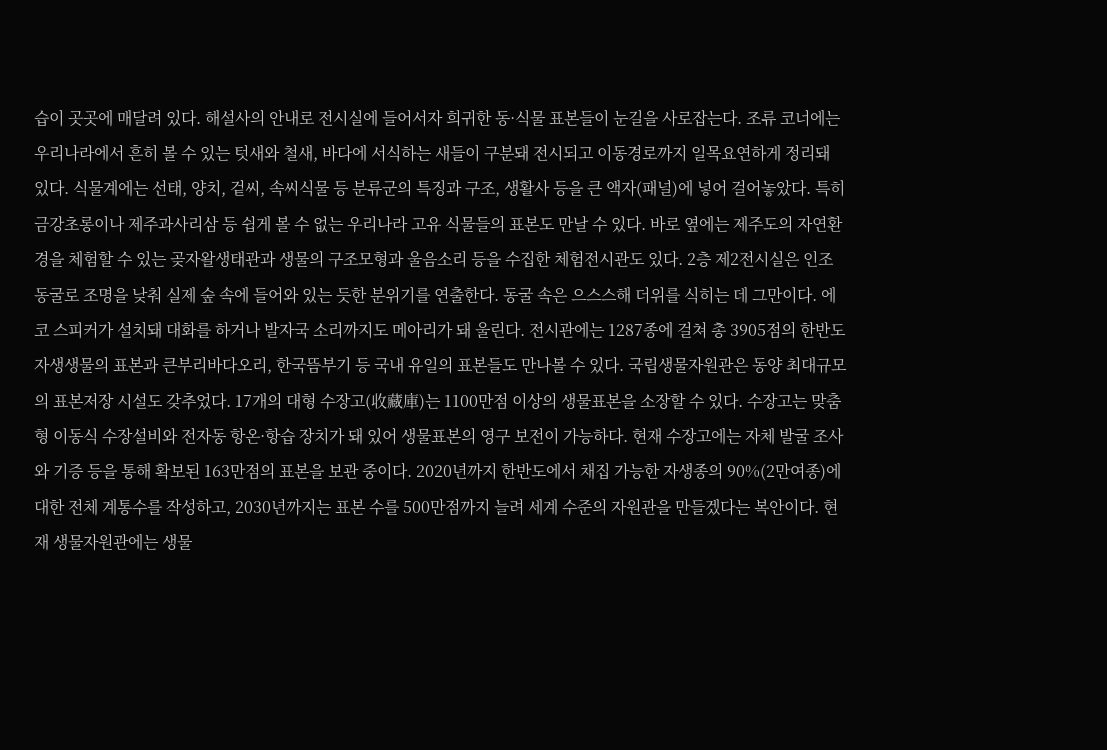습이 곳곳에 매달려 있다. 해설사의 안내로 전시실에 들어서자 희귀한 동·식물 표본들이 눈길을 사로잡는다. 조류 코너에는 우리나라에서 흔히 볼 수 있는 텃새와 철새, 바다에 서식하는 새들이 구분돼 전시되고 이동경로까지 일목요연하게 정리돼 있다. 식물계에는 선태, 양치, 겉씨, 속씨식물 등 분류군의 특징과 구조, 생활사 등을 큰 액자(패널)에 넣어 걸어놓았다. 특히 금강초롱이나 제주과사리삼 등 쉽게 볼 수 없는 우리나라 고유 식물들의 표본도 만날 수 있다. 바로 옆에는 제주도의 자연환경을 체험할 수 있는 곶자왈생태관과 생물의 구조모형과 울음소리 등을 수집한 체험전시관도 있다. 2층 제2전시실은 인조 동굴로 조명을 낮춰 실제 숲 속에 들어와 있는 듯한 분위기를 연출한다. 동굴 속은 으스스해 더위를 식히는 데 그만이다. 에코 스피커가 설치돼 대화를 하거나 발자국 소리까지도 메아리가 돼 울린다. 전시관에는 1287종에 걸쳐 총 3905점의 한반도 자생생물의 표본과 큰부리바다오리, 한국뜸부기 등 국내 유일의 표본들도 만나볼 수 있다. 국립생물자원관은 동양 최대규모의 표본저장 시설도 갖추었다. 17개의 대형 수장고(收藏庫)는 1100만점 이상의 생물표본을 소장할 수 있다. 수장고는 맞춤형 이동식 수장설비와 전자동 항온·항습 장치가 돼 있어 생물표본의 영구 보전이 가능하다. 현재 수장고에는 자체 발굴 조사와 기증 등을 통해 확보된 163만점의 표본을 보관 중이다. 2020년까지 한반도에서 채집 가능한 자생종의 90%(2만여종)에 대한 전체 계통수를 작성하고, 2030년까지는 표본 수를 500만점까지 늘려 세계 수준의 자원관을 만들겠다는 복안이다. 현재 생물자원관에는 생물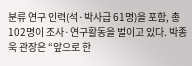분류 연구 인력(석·박사급 61명)을 포함, 총 102명이 조사·연구활동을 벌이고 있다. 박종욱 관장은 “앞으로 한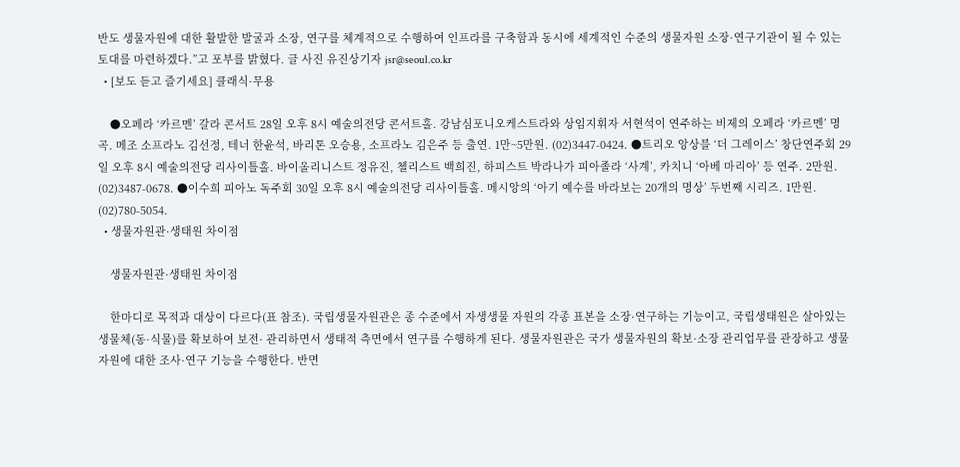반도 생물자원에 대한 활발한 발굴과 소장, 연구를 체계적으로 수행하여 인프라를 구축함과 동시에 세계적인 수준의 생물자원 소장·연구기관이 될 수 있는 토대를 마련하겠다.”고 포부를 밝혔다. 글 사진 유진상기자 jsr@seoul.co.kr
  • [보도 듣고 즐기세요] 클래식·무용

    ●오페라 ‘카르멘’ 갈라 콘서트 28일 오후 8시 예술의전당 콘서트홀. 강남심포니오케스트라와 상임지휘자 서현석이 연주하는 비제의 오페라 ‘카르멘’ 명곡. 메조 소프라노 김선정, 테너 한윤석, 바리톤 오승용, 소프라노 김은주 등 출연. 1만~5만원. (02)3447-0424. ●트리오 앙상블 ‘더 그레이스’ 창단연주회 29일 오후 8시 예술의전당 리사이틀홀. 바이올리니스트 정유진, 첼리스트 백희진, 하피스트 박라나가 피아졸라 ‘사계’, 카치니 ‘아베 마리아’ 등 연주. 2만원. (02)3487-0678. ●이수희 피아노 독주회 30일 오후 8시 예술의전당 리사이틀홀. 메시앙의 ‘아기 예수를 바라보는 20개의 명상’ 두번째 시리즈. 1만원. (02)780-5054.
  • 생물자원관·생태원 차이점

    생물자원관·생태원 차이점

    한마디로 목적과 대상이 다르다(표 참조). 국립생물자원관은 종 수준에서 자생생물 자원의 각종 표본을 소장·연구하는 기능이고, 국립생태원은 살아있는 생물체(동·식물)를 확보하여 보전· 관리하면서 생태적 측면에서 연구를 수행하게 된다. 생물자원관은 국가 생물자원의 확보·소장 관리업무를 관장하고 생물 자원에 대한 조사·연구 기능을 수행한다. 반면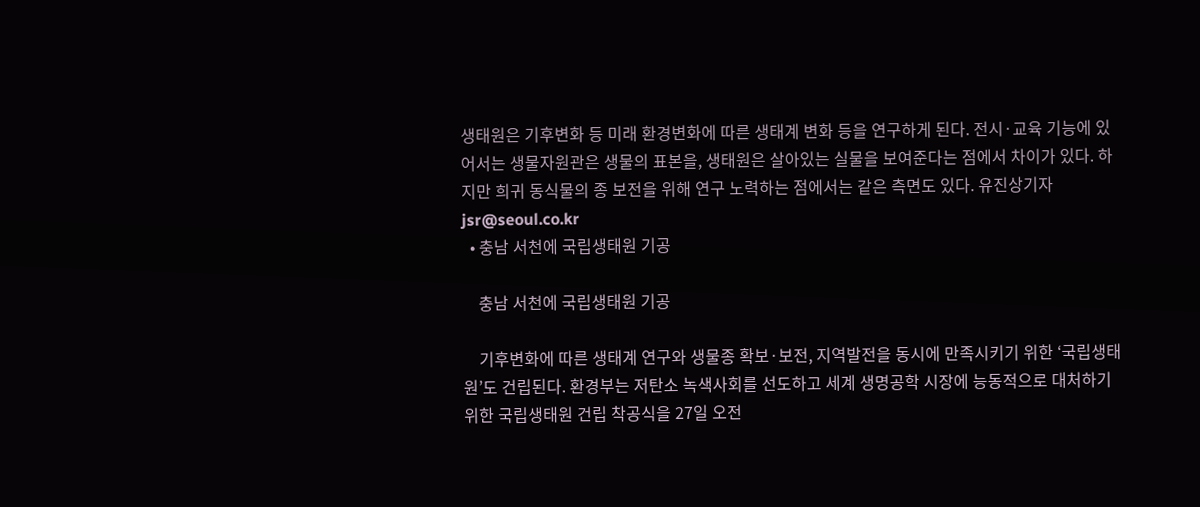생태원은 기후변화 등 미래 환경변화에 따른 생태계 변화 등을 연구하게 된다. 전시·교육 기능에 있어서는 생물자원관은 생물의 표본을, 생태원은 살아있는 실물을 보여준다는 점에서 차이가 있다. 하지만 희귀 동식물의 종 보전을 위해 연구 노력하는 점에서는 같은 측면도 있다. 유진상기자 jsr@seoul.co.kr
  • 충남 서천에 국립생태원 기공

    충남 서천에 국립생태원 기공

    기후변화에 따른 생태계 연구와 생물종 확보·보전, 지역발전을 동시에 만족시키기 위한 ‘국립생태원’도 건립된다. 환경부는 저탄소 녹색사회를 선도하고 세계 생명공학 시장에 능동적으로 대처하기 위한 국립생태원 건립 착공식을 27일 오전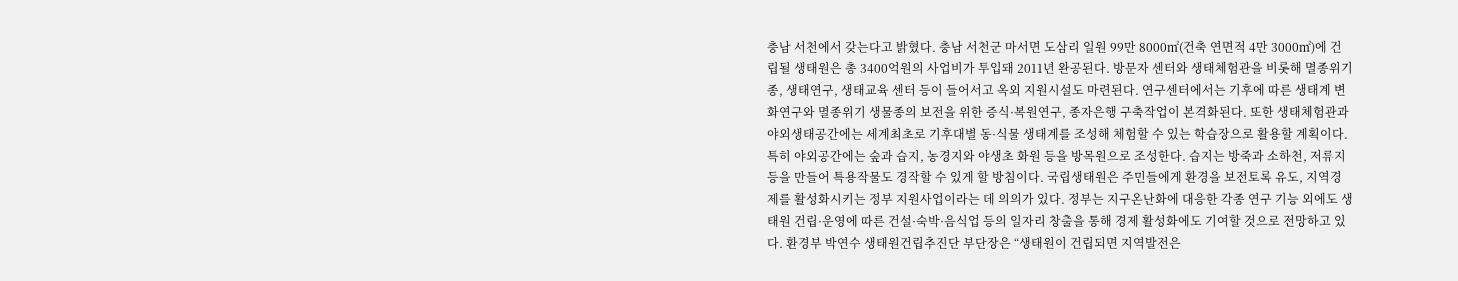충남 서천에서 갖는다고 밝혔다. 충남 서천군 마서면 도삼리 일원 99만 8000㎡(건축 연면적 4만 3000㎡)에 건립될 생태원은 총 3400억원의 사업비가 투입돼 2011년 완공된다. 방문자 센터와 생태체험관을 비롯해 멸종위기종, 생태연구, 생태교육 센터 등이 들어서고 옥외 지원시설도 마련된다. 연구센터에서는 기후에 따른 생태계 변화연구와 멸종위기 생물종의 보전을 위한 증식·복원연구, 종자은행 구축작업이 본격화된다. 또한 생태체험관과 야외생태공간에는 세계최초로 기후대별 동·식물 생태계를 조성해 체험할 수 있는 학습장으로 활용할 계획이다. 특히 야외공간에는 숲과 습지, 농경지와 야생초 화원 등을 방목원으로 조성한다. 습지는 방죽과 소하천, 저류지 등을 만들어 특용작물도 경작할 수 있게 할 방침이다. 국립생태원은 주민들에게 환경을 보전토록 유도, 지역경제를 활성화시키는 정부 지원사업이라는 데 의의가 있다. 정부는 지구온난화에 대응한 각종 연구 기능 외에도 생태원 건립·운영에 따른 건설·숙박·음식업 등의 일자리 창출을 통해 경제 활성화에도 기여할 것으로 전망하고 있다. 환경부 박연수 생태원건립추진단 부단장은 “생태원이 건립되면 지역발전은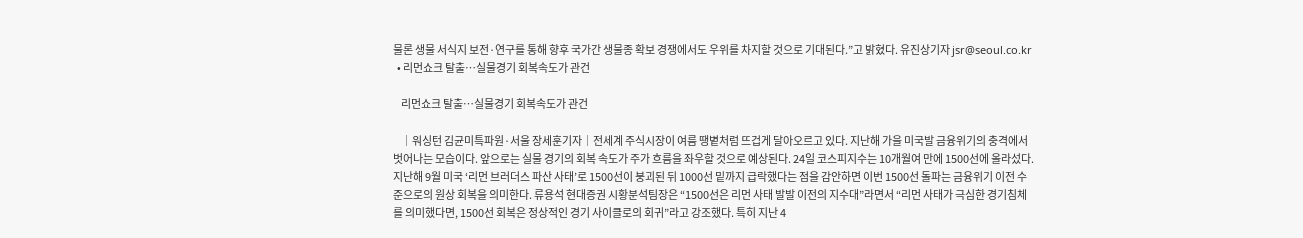물론 생물 서식지 보전·연구를 통해 향후 국가간 생물종 확보 경쟁에서도 우위를 차지할 것으로 기대된다.”고 밝혔다. 유진상기자 jsr@seoul.co.kr
  • 리먼쇼크 탈출…실물경기 회복속도가 관건

    리먼쇼크 탈출…실물경기 회복속도가 관건

    │워싱턴 김균미특파원·서울 장세훈기자│전세계 주식시장이 여름 땡볕처럼 뜨겁게 달아오르고 있다. 지난해 가을 미국발 금융위기의 충격에서 벗어나는 모습이다. 앞으로는 실물 경기의 회복 속도가 주가 흐름을 좌우할 것으로 예상된다. 24일 코스피지수는 10개월여 만에 1500선에 올라섰다. 지난해 9월 미국 ‘리먼 브러더스 파산 사태’로 1500선이 붕괴된 뒤 1000선 밑까지 급락했다는 점을 감안하면 이번 1500선 돌파는 금융위기 이전 수준으로의 원상 회복을 의미한다. 류용석 현대증권 시황분석팀장은 “1500선은 리먼 사태 발발 이전의 지수대”라면서 “리먼 사태가 극심한 경기침체를 의미했다면, 1500선 회복은 정상적인 경기 사이클로의 회귀”라고 강조했다. 특히 지난 4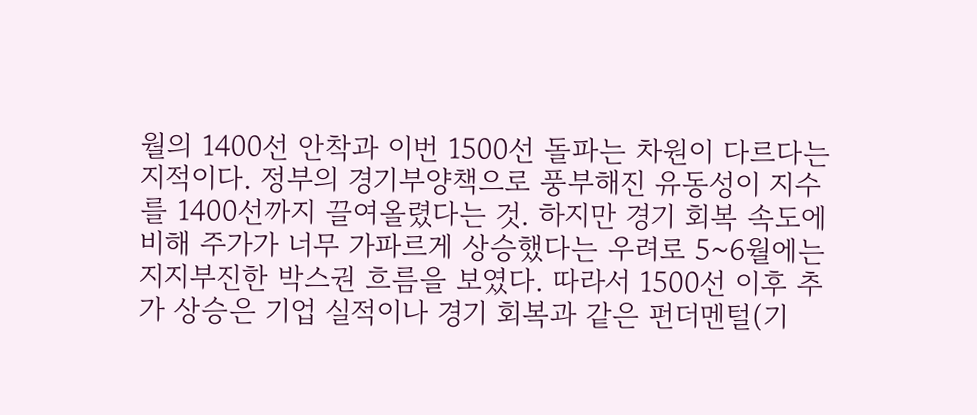월의 1400선 안착과 이번 1500선 돌파는 차원이 다르다는 지적이다. 정부의 경기부양책으로 풍부해진 유동성이 지수를 1400선까지 끌여올렸다는 것. 하지만 경기 회복 속도에 비해 주가가 너무 가파르게 상승했다는 우려로 5~6월에는 지지부진한 박스권 흐름을 보였다. 따라서 1500선 이후 추가 상승은 기업 실적이나 경기 회복과 같은 펀더멘털(기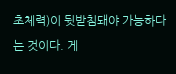초체력)이 뒷받침돼야 가능하다는 것이다. 게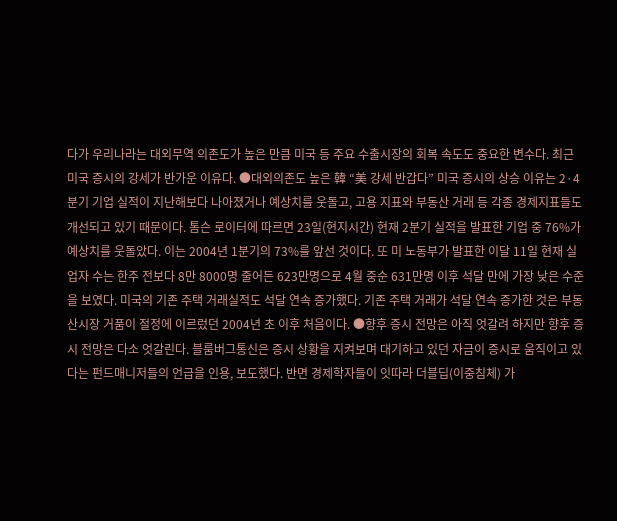다가 우리나라는 대외무역 의존도가 높은 만큼 미국 등 주요 수출시장의 회복 속도도 중요한 변수다. 최근 미국 증시의 강세가 반가운 이유다. ●대외의존도 높은 韓 “美 강세 반갑다” 미국 증시의 상승 이유는 2·4분기 기업 실적이 지난해보다 나아졌거나 예상치를 웃돌고, 고용 지표와 부동산 거래 등 각종 경제지표들도 개선되고 있기 때문이다. 톰슨 로이터에 따르면 23일(현지시간) 현재 2분기 실적을 발표한 기업 중 76%가 예상치를 웃돌았다. 이는 2004년 1분기의 73%를 앞선 것이다. 또 미 노동부가 발표한 이달 11일 현재 실업자 수는 한주 전보다 8만 8000명 줄어든 623만명으로 4월 중순 631만명 이후 석달 만에 가장 낮은 수준을 보였다. 미국의 기존 주택 거래실적도 석달 연속 증가했다. 기존 주택 거래가 석달 연속 증가한 것은 부동산시장 거품이 절정에 이르렀던 2004년 초 이후 처음이다. ●향후 증시 전망은 아직 엇갈려 하지만 향후 증시 전망은 다소 엇갈린다. 블룸버그통신은 증시 상황을 지켜보며 대기하고 있던 자금이 증시로 움직이고 있다는 펀드매니저들의 언급을 인용, 보도했다. 반면 경제학자들이 잇따라 더블딥(이중침체) 가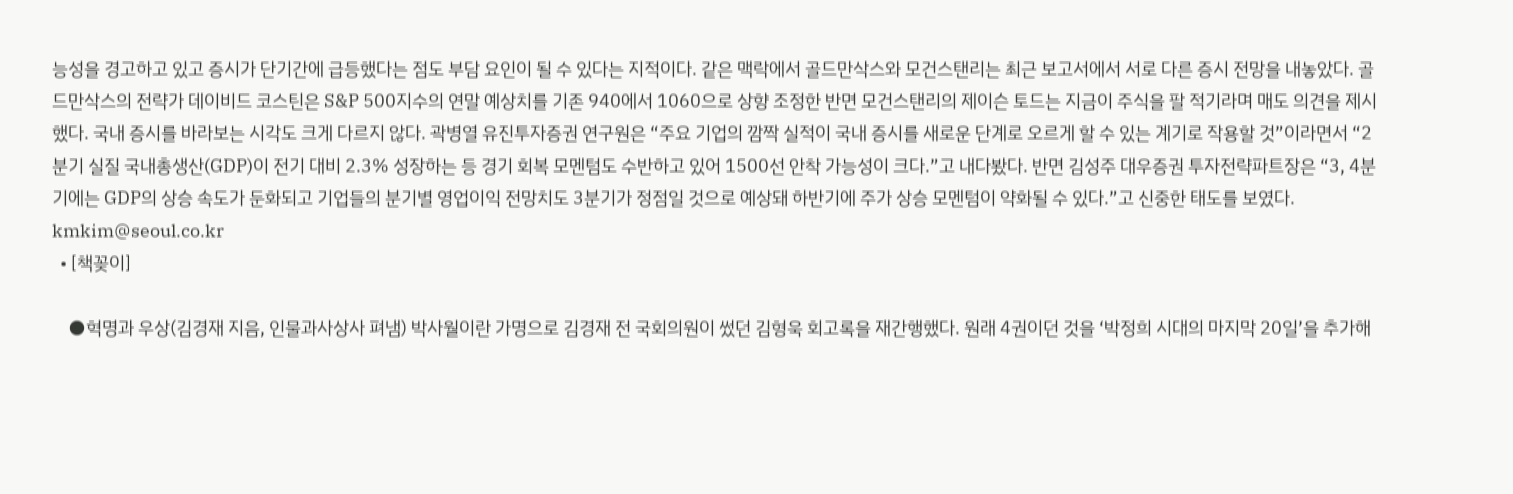능성을 경고하고 있고 증시가 단기간에 급등했다는 점도 부담 요인이 될 수 있다는 지적이다. 같은 맥락에서 골드만삭스와 모건스탠리는 최근 보고서에서 서로 다른 증시 전망을 내놓았다. 골드만삭스의 전략가 데이비드 코스틴은 S&P 500지수의 연말 예상치를 기존 940에서 1060으로 상향 조정한 반면 모건스탠리의 제이슨 토드는 지금이 주식을 팔 적기라며 매도 의견을 제시했다. 국내 증시를 바라보는 시각도 크게 다르지 않다. 곽병열 유진투자증권 연구원은 “주요 기업의 깜짝 실적이 국내 증시를 새로운 단계로 오르게 할 수 있는 계기로 작용할 것”이라면서 “2분기 실질 국내총생산(GDP)이 전기 대비 2.3% 성장하는 등 경기 회복 모멘텀도 수반하고 있어 1500선 안착 가능성이 크다.”고 내다봤다. 반면 김성주 대우증권 투자전략파트장은 “3, 4분기에는 GDP의 상승 속도가 둔화되고 기업들의 분기별 영업이익 전망치도 3분기가 정점일 것으로 예상돼 하반기에 주가 상승 모멘텀이 약화될 수 있다.”고 신중한 태도를 보였다. kmkim@seoul.co.kr
  • [책꽂이]

    ●혁명과 우상(김경재 지음, 인물과사상사 펴냄) 박사월이란 가명으로 김경재 전 국회의원이 썼던 김형욱 회고록을 재간행했다. 원래 4권이던 것을 ‘박정희 시대의 마지막 20일’을 추가해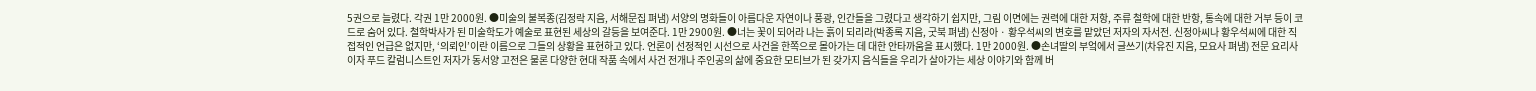5권으로 늘렸다. 각권 1만 2000원. ●미술의 불복종(김정락 지음, 서해문집 펴냄) 서양의 명화들이 아름다운 자연이나 풍광, 인간들을 그렸다고 생각하기 쉽지만, 그림 이면에는 권력에 대한 저항, 주류 철학에 대한 반항, 통속에 대한 거부 등이 코드로 숨어 있다. 철학박사가 된 미술학도가 예술로 표현된 세상의 갈등을 보여준다. 1만 2900원. ●너는 꽃이 되어라 나는 흙이 되리라(박종록 지음, 굿북 펴냄) 신정아 · 황우석씨의 변호를 맡았던 저자의 자서전. 신정아씨나 황우석씨에 대한 직접적인 언급은 없지만, ‘의뢰인’이란 이름으로 그들의 상황을 표현하고 있다. 언론이 선정적인 시선으로 사건을 한쪽으로 몰아가는 데 대한 안타까움을 표시했다. 1만 2000원. ●손녀딸의 부엌에서 글쓰기(차유진 지음, 모요사 펴냄) 전문 요리사이자 푸드 칼럼니스트인 저자가 동서양 고전은 물론 다양한 현대 작품 속에서 사건 전개나 주인공의 삶에 중요한 모티브가 된 갖가지 음식들을 우리가 살아가는 세상 이야기와 함께 버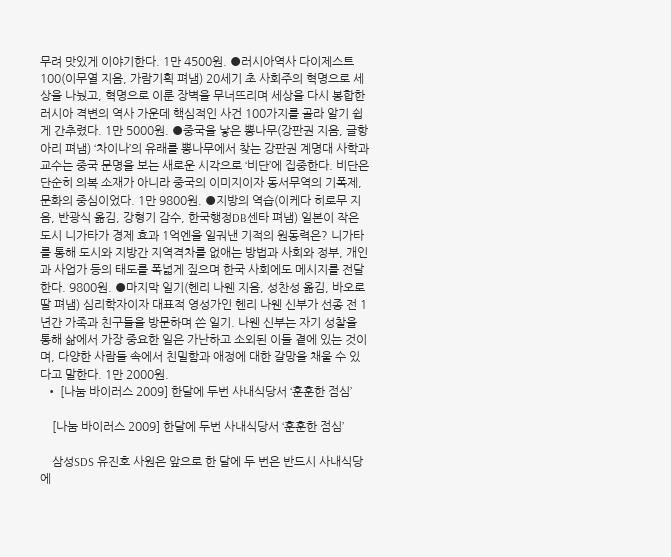무려 맛있게 이야기한다. 1만 4500원. ●러시아역사 다이제스트100(이무열 지음, 가람기획 펴냄) 20세기 초 사회주의 혁명으로 세상을 나눴고, 혁명으로 이룬 장벽을 무너뜨리며 세상을 다시 봉합한 러시아 격변의 역사 가운데 핵심적인 사건 100가지를 골라 알기 쉽게 간추렸다. 1만 5000원. ●중국을 낳은 뽕나무(강판권 지음, 글항아리 펴냄) ‘차이나’의 유래를 뽕나무에서 찾는 강판권 계명대 사학과 교수는 중국 문명을 보는 새로운 시각으로 ‘비단’에 집중한다. 비단은 단순히 의복 소재가 아니라 중국의 이미지이자 동서무역의 기폭제, 문화의 중심이었다. 1만 9800원. ●지방의 역습(이케다 히로무 지음, 반광식 옮김, 강형기 감수, 한국행정DB센타 펴냄) 일본이 작은 도시 니가타가 경제 효과 1억엔을 일궈낸 기적의 원동력은? 니가타를 통해 도시와 지방간 지역격차를 없애는 방법과 사회와 정부, 개인과 사업가 등의 태도를 폭넓게 짚으며 한국 사회에도 메시지를 전달한다. 9800원. ●마지막 일기(헨리 나웬 지음, 성찬성 옮김, 바오로딸 펴냄) 심리학자이자 대표적 영성가인 헨리 나웬 신부가 선종 전 1년간 가족과 친구들을 방문하며 쓴 일기. 나웬 신부는 자기 성찰을 통해 삶에서 가장 중요한 일은 가난하고 소외된 이들 곁에 있는 것이며, 다양한 사람들 속에서 친밀함과 애정에 대한 갈망을 채울 수 있다고 말한다. 1만 2000원.
  • [나눔 바이러스 2009] 한달에 두번 사내식당서 ‘훈훈한 점심’

    [나눔 바이러스 2009] 한달에 두번 사내식당서 ‘훈훈한 점심’

    삼성SDS 유진호 사원은 앞으로 한 달에 두 번은 반드시 사내식당에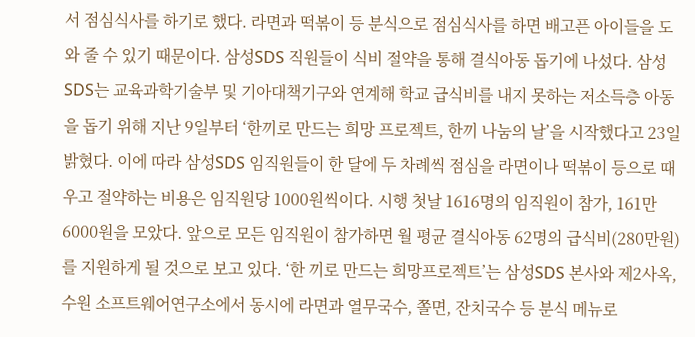서 점심식사를 하기로 했다. 라면과 떡볶이 등 분식으로 점심식사를 하면 배고픈 아이들을 도와 줄 수 있기 때문이다. 삼성SDS 직원들이 식비 절약을 통해 결식아동 돕기에 나섰다. 삼성SDS는 교육과학기술부 및 기아대책기구와 연계해 학교 급식비를 내지 못하는 저소득층 아동을 돕기 위해 지난 9일부터 ‘한끼로 만드는 희망 프로젝트, 한끼 나눔의 날’을 시작했다고 23일 밝혔다. 이에 따라 삼성SDS 임직원들이 한 달에 두 차례씩 점심을 라면이나 떡볶이 등으로 때우고 절약하는 비용은 임직원당 1000원씩이다. 시행 첫날 1616명의 임직원이 참가, 161만 6000원을 모았다. 앞으로 모든 임직원이 참가하면 월 평균 결식아동 62명의 급식비(280만원)를 지원하게 될 것으로 보고 있다. ‘한 끼로 만드는 희망프로젝트’는 삼성SDS 본사와 제2사옥, 수원 소프트웨어연구소에서 동시에 라면과 열무국수, 쫄면, 잔치국수 등 분식 메뉴로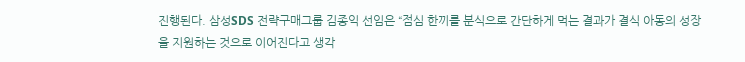진행된다. 삼성SDS 전략구매그룹 김종익 선임은 “점심 한끼를 분식으로 간단하게 먹는 결과가 결식 아동의 성장을 지원하는 것으로 이어진다고 생각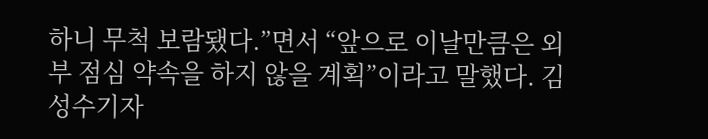하니 무척 보람됐다.”면서 “앞으로 이날만큼은 외부 점심 약속을 하지 않을 계획”이라고 말했다. 김성수기자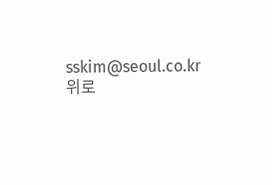sskim@seoul.co.kr
위로